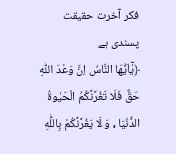فکر آخرت حقیقت پسندی ہے
﴿یٰۤاَیُّهَا النَّاسُ اِنَّ وَعْدَ اللّٰهِ حَقٌّ فَلَا تَغُرَّنَّكُمُ الْحَیٰوةُ الدُّنْیَا ۥ وَ لَا یَغُرَّنَّكُمْ بِاللّٰهِ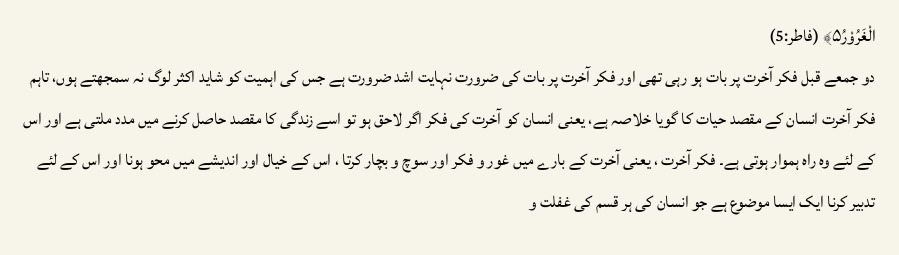الْغَرُوْرُ۵﴾ (فاطر:5)
دو جمعے قبل فکر آخرت پر بات ہو رہی تھی اور فکر آخرت پر بات کی ضرورت نہایت اشد ضرورت ہے جس کی اہمیت کو شاید اکثر لوگ نہ سمجھتے ہوں، تاہم فکر آخرت انسان کے مقصد حیات کا گویا خلاصہ ہے، یعنی انسان کو آخرت کی فکر اگر لاحق ہو تو اسے زندگی کا مقصد حاصل کرنے میں مدد ملتی ہے اور اس کے لئے وہ راہ ہموار ہوتی ہے۔ فکر آخرت ، یعنی آخرت کے بارے میں غور و فکر اور سوچ و بچار کرتا ، اس کے خیال اور اندیشے میں محو ہونا اور اس کے لئے تدبیر کرنا ایک ایسا موضوع ہے جو انسان کی ہر قسم کی غفلت و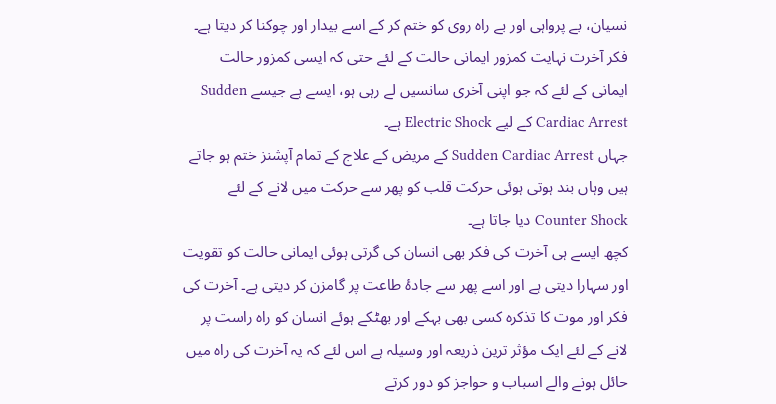نسیان، بے پرواہی اور بے راہ روی کو ختم کر کے اسے بیدار اور چوکنا کر دیتا ہے۔ فکر آخرت نہایت کمزور ایمانی حالت کے لئے حتی کہ ایسی کمزور حالت ایمانی کے لئے کہ جو اپنی آخری سانسیں لے رہی ہو، ایسے ہے جیسے Sudden Cardiac Arrest کے لیے Electric Shock ہے۔
جہاں Sudden Cardiac Arrest کے مریض کے علاج کے تمام آپشنز ختم ہو جاتے ہیں وہاں بند ہوتی ہوئی حرکت قلب کو پھر سے حرکت میں لانے کے لئے Counter Shock دیا جاتا ہے۔
کچھ ایسے ہی آخرت کی فکر بھی انسان کی گرتی ہوئی ایمانی حالت کو تقویت اور سہارا دیتی ہے اور اسے پھر سے جادۂ طاعت پر گامزن کر دیتی ہے۔ آخرت کی فکر اور موت کا تذکرہ کسی بھی بہکے اور بھٹکے ہوئے انسان کو راہ راست پر لانے کے لئے ایک مؤثر ترین ذریعہ اور وسیلہ ہے اس لئے کہ یہ آخرت کی راہ میں حائل ہونے والے اسباب و حواجز کو دور کرتے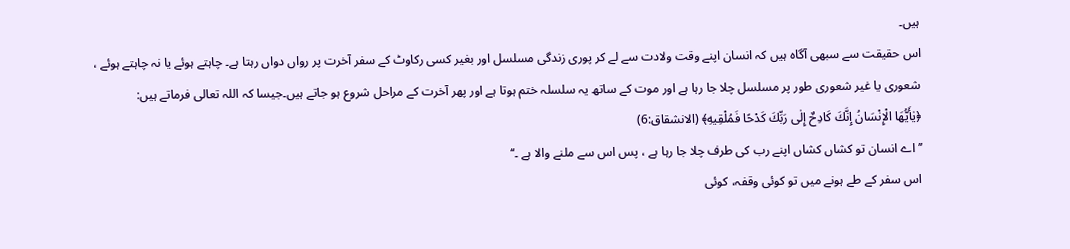ہیں۔
اس حقیقت سے سبھی آگاہ ہیں کہ انسان اپنے وقت ولادت سے لے کر پوری زندگی مسلسل اور بغیر کسی رکاوٹ کے سفر آخرت پر رواں دواں رہتا ہے۔ چاہتے ہوئے یا نہ چاہتے ہوئے ، شعوری یا غیر شعوری طور پر مسلسل چلا جا رہا ہے اور موت کے ساتھ یہ سلسلہ ختم ہوتا ہے اور پھر آخرت کے مراحل شروع ہو جاتے ہیں۔جیسا کہ اللہ تعالی فرماتے ہیں:
﴿يٰأَيُّهَا الْإِنْسَانُ إِنَّكَ كَادِحٌ إِلٰى رَبِّكَ كَدْحًا فَمُلْقِيهِ﴾ (الانشقاق:6)
’’اے انسان تو کشاں کشاں اپنے رب کی طرف چلا جا رہا ہے ، پس اس سے ملنے والا ہے ۔‘‘
اس سفر کے طے ہونے میں تو کوئی وقفہ، کوئی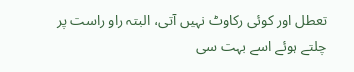تعطل اور کوئی رکاوٹ نہیں آتی، البتہ راو راست پر چلتے ہوئے اسے بہت سی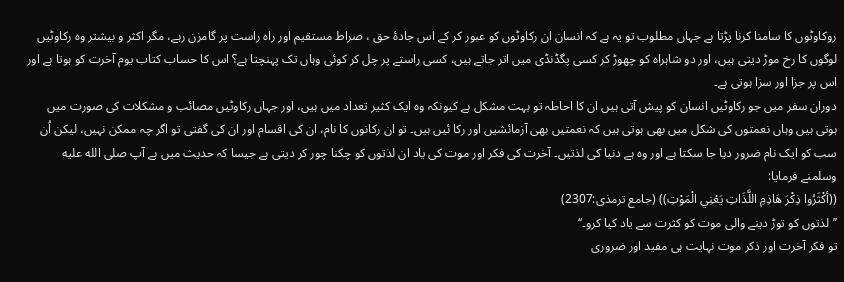روکاوٹوں کا سامنا کرنا پڑتا ہے جہاں مطلوب تو یہ ہے کہ انسان ان رکاوٹوں کو عبور کر کے اس جادۂ حق ، صراط مستقیم اور راہ راست پر گامزن رہے، مگر اکثر و بیشتر وہ رکاوٹیں لوگوں کا رخ موڑ دیتی ہیں، اور دو شاہراہ کو چھوڑ کر کسی پگڈنڈی میں اتر جاتے ہیں، کسی راستے پر چل کر کوئی وہاں تک پہنچتا ہے؟ اس کا حساب کتاب یوم آخرت کو ہوتا ہے اور اس پر جزا اور سزا ہوتی ہے۔
دوران سفر میں جو رکاوٹیں انسان کو پیش آتی ہیں ان کا احاطہ تو بہت مشکل ہے کیونکہ وہ ایک کثیر تعداد میں ہیں، اور جہاں رکاوٹیں مصائب و مشکلات کی صورت میں ہوتی ہیں وہاں نعمتوں کی شکل میں بھی ہوتی ہیں کہ نعمتیں بھی آزمائشیں اور رکا ئیں ہیں۔ تو ان رکانوں کا نام، ان کی اقسام اور ان کی گفتی تو اگر چہ ممکن نہیں، لیکن اُن سب کو ایک نام ضرور دیا جا سکتا ہے اور وہ ہے دنیا کی لذتیں۔ آخرت کی فکر اور موت کی یاد ان لذتوں کو چکنا چور کر دیتی ہے جیسا کہ حدیث میں ہے آپ صلى الله عليه وسلمنے فرمایا:
((أكْثَرُوا ذِكْرَ هَاذِمِ اللَّذَاتِ يَعْنِي الْمَوْتِ)) (جامع ترمذی:2307)
’’لذتوں کو توڑ دینے والی موت کو کثرت سے یاد کیا کرو۔‘‘
تو فکر آخرت اور ذکر موت نہایت ہی مفید اور ضروری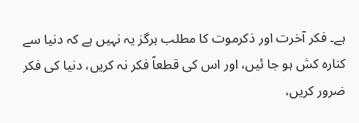ہے۔ فکر آخرت اور ذکرموت کا مطلب ہرگز یہ نہیں ہے کہ دنیا سے کنارہ کش ہو جا ئیں، اور اس کی قطعاً فکر نہ کریں، دنیا کی فکر ضرور کریں،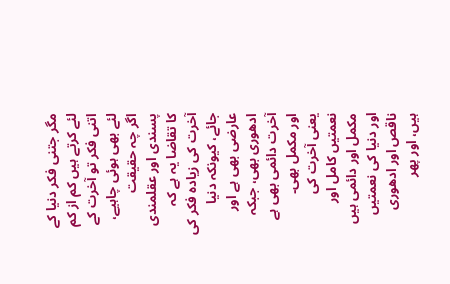مگر جتنی فکر دنیا کے لئے کرتے ہیں کم از کم اتنی فکر تو آخرت کے لئے بھی ہوئی چاہیے، اگر چہ حقیقت پسندی اور عقلمندی کا تقاضا یہ ہے کہ آخرت کی زیادہ فکر کی جائے، کیونکہ دنیا عارضی بھی ہے اور ادھوری بھی، جبکہ آخرت دائمی بھی ہے اور مکمل بھی۔
یعنی آخرت کی نعمتیں کامل اور مکمل اور دائمی ہیں اور دنیا کی نعمتیں ناقص اور ادھوری ہیں، اور پھر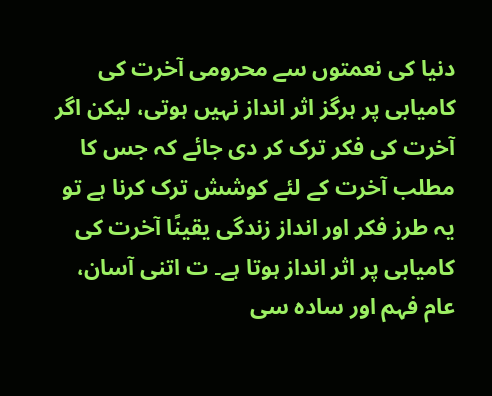دنیا کی نعمتوں سے محرومی آخرت کی کامیابی پر ہرگز اثر انداز نہیں ہوتی، لیکن اگر آخرت کی فکر ترک کر دی جائے کہ جس کا مطلب آخرت کے لئے کوشش ترک کرنا ہے تو یہ طرز فکر اور انداز زندگی یقینًا آخرت کی کامیابی پر اثر انداز ہوتا ہے۔ ت اتنی آسان، عام فہم اور سادہ سی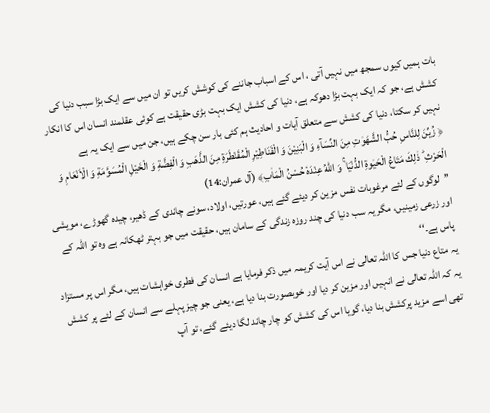بات ہمیں کیوں سمجھ میں نہیں آتی ، اس کے اسباب جاننے کی کوشش کریں تو ان میں سے ایک بڑا سبب دنیا کی کشش ہے، جو کہ ایک بہت بڑا دھوکہ ہے، دنیا کی کشش ایک بہت بڑی حقیقت ہے کوئی عقلمند انسان اس کا انکار نہیں کر سکتا، دنیا کی کشش سے متعلق آیات و احادیث ہم کئی بار سن چکے ہیں، جن میں سے ایک یہ ہے
﴿ زُیِّنَ لِلنَّاسِ حُبُّ الشَّهَوٰتِ مِنَ النِّسَآءِ وَ الْبَنِیْنَ وَ الْقَنَاطِیْرِ الْمُقَنْطَرَةِ مِنَ الذَّهَبِ وَ الْفِضَّةِ وَ الْخَیْلِ الْمُسَوَّمَةِ وَ الْاَنْعَامِ وَ الْحَرْثِ ؕ ذٰلِكَ مَتَاعُ الْحَیٰوةِ الدُّنْیَا ۚ وَ اللّٰهُ عِنْدَهٗ حُسْنُ الْمَاٰبِ﴾ (آل عمران:14)
’’لوگوں کے لئے مرغوبات نفس مزین کر دیئے گئے ہیں، عورتیں، اولاد، سونے چاندی کے ڈھیر، چیدہ گھوڑے، مویشی اور زرعی زمینیں، مگر یہ سب دنیا کی چند روزہ زندگی کے سامان ہیں، حقیقت میں جو بہتر ٹھکانہ ہے وہ تو اللہ کے پاس ہے۔‘‘
یہ متاع دنیا جس کا اللہ تعالی نے اس آیت کریمہ میں ذکر فرمایا ہے انسان کی فطری خواہشات ہیں، مگر اس پر مستزاد یہ کہ اللہ تعالی نے انہیں اور مزین کر دیا اور خوبصورت بنا دیا ہے، یعنی جو چیز پہلے سے انسان کے لئے پر کشش تھی اسے مزید پرکشش بنا دیا، گویا اس کی کشش کو چار چاند لگا دیئے گئے، تو آپ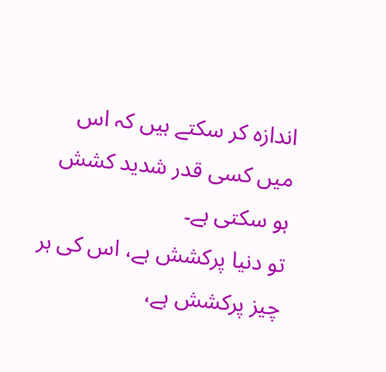اندازہ کر سکتے ہیں کہ اس میں کسی قدر شدید کشش ہو سکتی ہے۔
تو دنیا پرکشش ہے، اس کی ہر چیز پرکشش ہے،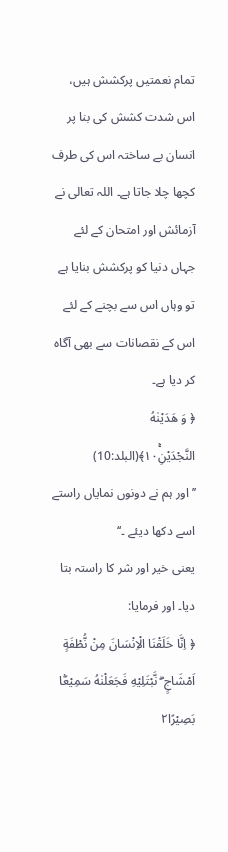تمام نعمتیں پرکشش ہیں، اس شدت کشش کی بنا پر انسان بے ساختہ اس کی طرف کچھا چلا جاتا ہے۔ اللہ تعالی نے آزمائش اور امتحان کے لئے جہاں دنیا کو پرکشش بنایا ہے تو وہاں اس سے بچنے کے لئے اس کے نقصانات سے بھی آگاہ کر دیا ہے۔
﴿ وَ هَدَیْنٰهُ النَّجْدَیْنِۚ۱۰﴾(البلد:10)
’’اور ہم نے دونوں نمایاں راستے اسے دکھا دیئے ۔‘‘
یعنی خیر اور شر کا راستہ بتا دیا۔ اور فرمایا:
﴿ اِنَّا خَلَقْنَا الْاِنْسَانَ مِنْ نُّطْفَةٍ اَمْشَاجٍ ۖۗ نَّبْتَلِیْهِ فَجَعَلْنٰهُ سَمِیْعًۢا بَصِیْرًا۲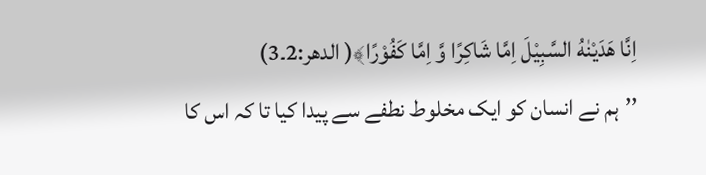اِنَّا هَدَیْنٰهُ السَّبِیْلَ اِمَّا شَاكِرًا وَّ اِمَّا كَفُوْرًا﴾( الدهر:2۔3)
’’ہم نے انسان کو ایک مخلوط نطفے سے پیدا کیا تا کہ اس کا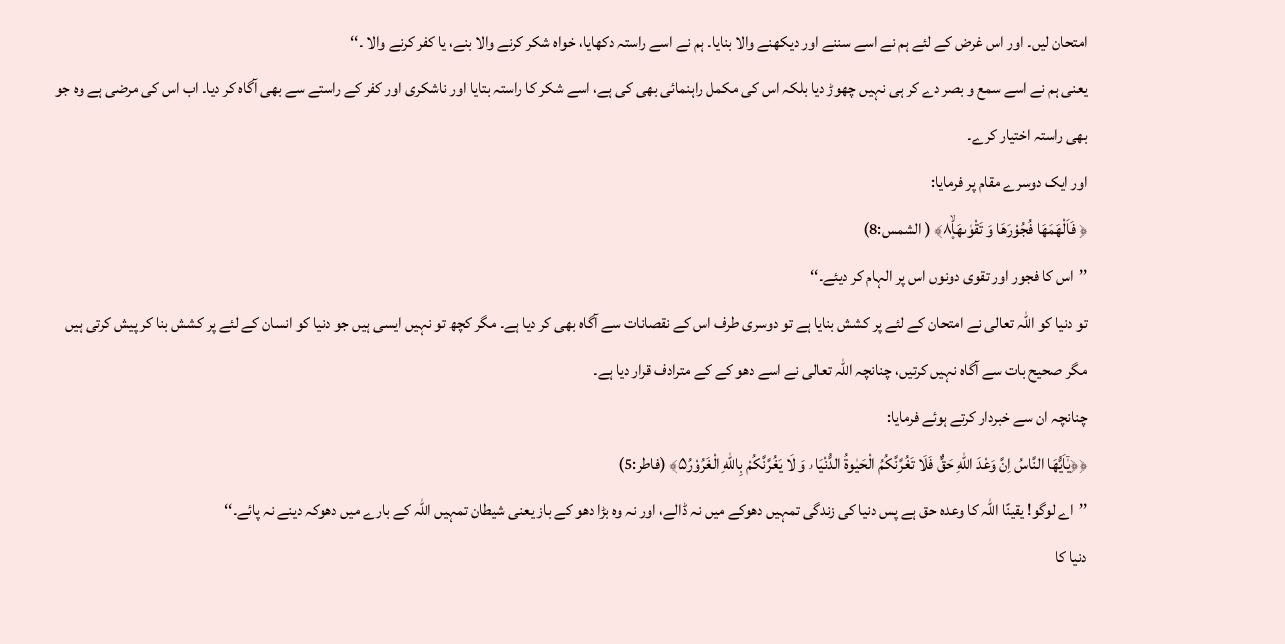امتحان لیں۔ اور اس غرض کے لئے ہم نے اسے سننے اور دیکھنے والا بنایا۔ ہم نے اسے راستہ دکھایا، خواہ شکر کرنے والا بنے، یا کفر کرنے والا ۔‘‘
یعنی ہم نے اسے سمع و بصر دے کر ہی نہیں چھوڑ دیا بلکہ اس کی مکمل راہنمائی بھی کی ہے، اسے شکر کا راستہ بتایا اور ناشکری اور کفر کے راستے سے بھی آگاہ کر دیا۔ اب اس کی مرضی ہے وہ جو بھی راستہ اختیار کرے۔
اور ایک دوسرے مقام پر فرمایا:
﴿ فَاَلْهَمَهَا فُجُوْرَهَا وَ تَقْوٰىهَا۪ۙ۸﴾ ( الشمس:8)
’’اس کا فجور اور تقوی دونوں اس پر الہام کر دیئے۔‘‘
تو دنیا کو اللہ تعالی نے امتحان کے لئے پر کشش بنایا ہے تو دوسری طرف اس کے نقصانات سے آگاہ بھی کر دیا ہے۔ مگر کچھ تو نہیں ایسی ہیں جو دنیا کو انسان کے لئے پر کشش بنا کر پیش کرتی ہیں مگر صحیح بات سے آگاہ نہیں کرتیں، چنانچہ اللہ تعالی نے اسے دھو کے کے مترادف قرار دیا ہے۔
چنانچہ ان سے خبردار کرتے ہوئے فرمایا:
﴿﴿یٰۤاَیُّهَا النَّاسُ اِنَّ وَعْدَ اللّٰهِ حَقٌّ فَلَا تَغُرَّنَّكُمُ الْحَیٰوةُ الدُّنْیَا ۥ وَ لَا یَغُرَّنَّكُمْ بِاللّٰهِ الْغَرُوْرُ۵﴾ (فاطر:5)
’’اے لوگو! یقینًا اللہ کا وعدہ حق ہے پس دنیا کی زندگی تمہیں دھوکے میں نہ ڈالے، اور نہ وہ بڑا دھو کے باز یعنی شیطان تمہیں اللہ کے بارے میں دھوکہ دینے نہ پائے۔‘‘
دنیا کا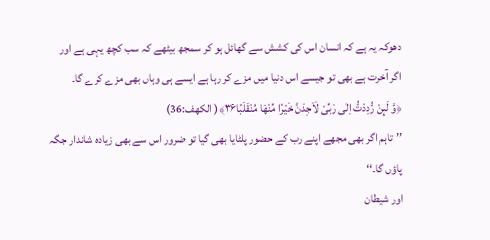دھوکہ یہ ہے کہ انسان اس کی کشش سے گھائل ہو کر سمجھ بیٹھے کہ سب کچھ یہی ہے اور اگر آخرت ہے بھی تو جیسے اس دنیا میں مزے کر رہا ہے ایسے ہی وہاں بھی مزے کرے گا۔
﴿وَّ لَىِٕنْ رُّدِدْتُّ اِلٰی رَبِّیْ لَاَجِدَنَّ خَیْرًا مِّنْهَا مُنْقَلَبًا۳۶﴾( الكهف:36)
’’تاہم اگر بھی مجھے اپنے رب کے حضور پلٹایا بھی گیا تو ضرور اس سے بھی زیادہ شاندار جگہ پاؤں گا۔‘‘
اور شیطان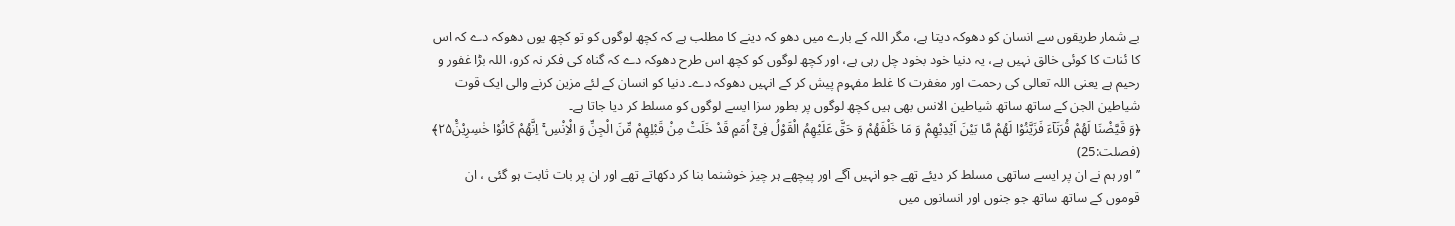بے شمار طریقوں سے انسان کو دھوکہ دیتا ہے، مگر اللہ کے بارے میں دھو کہ دینے کا مطلب ہے کہ کچھ لوگوں کو تو کچھ یوں دھوکہ دے کہ اس کا ئنات کا کوئی خالق نہیں ہے، یہ دنیا خود بخود چل رہی ہے، اور کچھ لوگوں کو کچھ اس طرح دھوکہ دے کہ گناہ کی فکر نہ کرو، اللہ بڑا غفور و رحیم ہے یعنی اللہ تعالی کی رحمت اور مغفرت کا غلط مفہوم پیش کر کے انہیں دھوکہ دے۔ دنیا کو انسان کے لئے مزین کرنے والی ایک قوت شیاطین الجن کے ساتھ ساتھ شیاطین الانس بھی ہیں کچھ لوگوں پر بطور سزا ایسے لوگوں کو مسلط کر دیا جاتا ہے۔
﴿وَ قَیَّضْنَا لَهُمْ قُرَنَآءَ فَزَیَّنُوْا لَهُمْ مَّا بَیْنَ اَیْدِیْهِمْ وَ مَا خَلْفَهُمْ وَ حَقَّ عَلَیْهِمُ الْقَوْلُ فِیْۤ اُمَمٍ قَدْ خَلَتْ مِنْ قَبْلِهِمْ مِّنَ الْجِنِّ وَ الْاِنْسِ ۚ اِنَّهُمْ كَانُوْا خٰسِرِیْنَ۠۲۵﴾ (فصلت:25)
’’اور ہم نے ان پر ایسے ساتھی مسلط کر دیئے تھے جو انہیں آگے اور پیچھے ہر چیز خوشنما بنا کر دکھاتے تھے اور ان پر بات ثابت ہو گئی ، ان قوموں کے ساتھ ساتھ جو جنوں اور انسانوں میں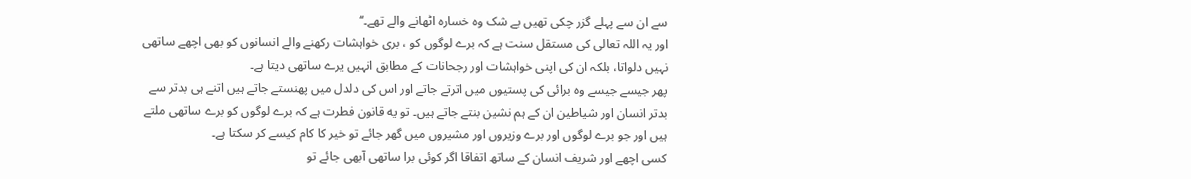سے ان سے پہلے گزر چکی تھیں بے شک وہ خسارہ اٹھانے والے تھے۔‘‘
اور یہ اللہ تعالی کی مستقل سنت ہے کہ برے لوگوں کو ، بری خواہشات رکھنے والے انسانوں کو بھی اچھے ساتھی نہیں دلواتا، بلکہ ان کی اپنی خواہشات اور رجحانات کے مطابق انہیں یرے ساتھی دیتا ہے۔
پھر جیسے جیسے وہ برائی کی پستیوں میں اترتے جاتے اور اس کی دلدل میں پھنستے جاتے ہیں اتنے ہی بدتر سے بدتر انسان اور شیاطین ان کے ہم نشین بنتے جاتے ہیں۔ تو یه قانون فطرت ہے کہ برے لوگوں کو برے ساتھی ملتے ہیں اور جو برے لوگوں اور برے وزیروں اور مشیروں میں گھر جائے تو خیر کا کام کیسے کر سکتا ہے۔
کسی اچھے اور شریف انسان کے ساتھ اتفاقا اگر کوئی برا ساتھی آبھی جائے تو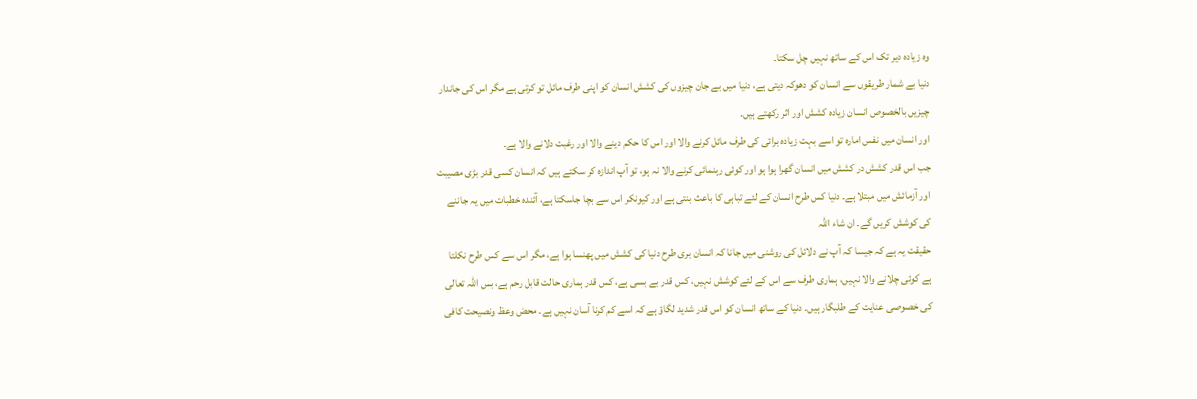وہ زیادہ دیر تک اس کے ساتھ نہیں چل سکتا۔
دنیا بے شمار طریقوں سے انسان کو دھوکہ دیتی ہے، دنیا میں بے جان چیزوں کی کشش انسان کو اپنی طرف مائل تو کرتی ہے مگر اس کی جاندار چیزیں بالخصوص انسان زیادہ کشش اور اثر رکھتے ہیں۔
اور انسان میں نفس امارہ تو اسے بہت زیادہ برائی کی طرف مائل کرنے والا اور اس کا حکم دینے والا اور رغبت دلانے والا ہے۔
جب اس قدر کشش در کشش میں انسان گھرا ہوا ہو اور کوئی رہنمائی کرنے والا نہ ہو، تو آپ اندازہ کر سکتے ہیں کہ انسان کسی قدر بڑی مصیبت اور آزمائش میں مبتلا ہے۔ دنیا کس طرح انسان کے لئے تباہی کا باعث بنتی ہے اور کیونکر اس سے بچا جاسکتا ہے، آئندہ خطبات میں یہ جاننے کی کوشش کریں گے۔ ان شاء اللہ
حقیقت یہ ہے کہ جیسا کہ آپ نے دلائل کی روشنی میں جانا کہ انسان بری طرح دنیا کی کشش میں پھنسا ہوا ہے، مگر اس سے کس طرح نکلتا ہے کوئی چلانے والا نہیں، ہماری طرف سے اس کے لئے کوشش نہیں، کس قدر بے بسی ہے، کس قدر ہماری حالت قابل رحم ہے، بس اللہ تعالی کی خصوصی عنایت کے طلبگار ہیں۔ دنیا کے ساتھ انسان کو اس قدر شدید لگاؤ ہے کہ اسے کم کرنا آسان نہیں ہے۔ محض وعظ ونصیحت کافی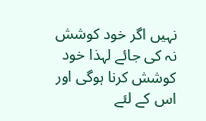نہیں اگر خود کوشش نہ کی جائے لہذا خود کوشش کرنا ہوگی اور اس کے لئے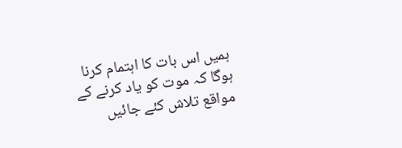ہمیں اس بات کا اہتمام کرنا ہوگا کہ موت کو یاد کرنے کے مواقع تلاش کئے جائیں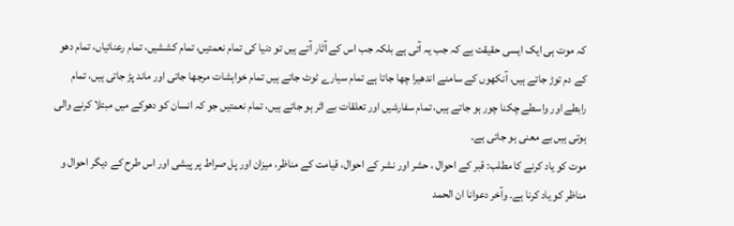کہ موت ہی ایک ایسی حقیقت ہے کہ جب یہ آتی ہے بلکہ جب اس کے آثار آتے ہیں تو دنیا کی تمام نعمتیں، تمام کششیں، تمام رعنائیاں، تمام دھو کے دم توڑ جاتے ہیں، آنکھوں کے سامنے اندھیرا چھا جاتا ہے تمام سیارے ٹوٹ جاتے ہیں تمام خواہشات مرجھا جاتی اور ماند پڑ جاتی ہیں، تمام رابطے اور واسطے چکنا چور ہو جاتے ہیں، تمام سفارشیں اور تعلقات بے اثر ہو جاتے ہیں، تمام نعمتیں جو کہ انسان کو دھوکے میں مبتلا کرنے والی ہوتی ہیں بے معنی ہو جاتی ہے۔
موت کو یاد کرنے کا مطلب: قبر کے احوال ، حشر اور نشر کے احوال، قیامت کے مناظر، میزان اور پل صراط پر پیشی اور اس طرح کے دیگر احوال و مناظر کو یاد کرنا ہے۔ وآخر دعوانا ان الحمد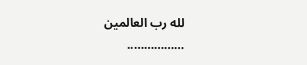لله رب العالمين
……………..